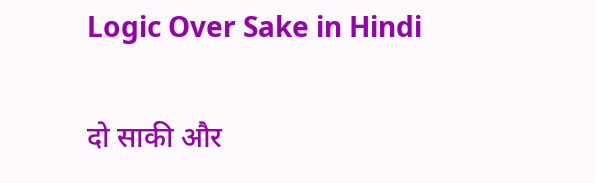Logic Over Sake in Hindi

दो साकी और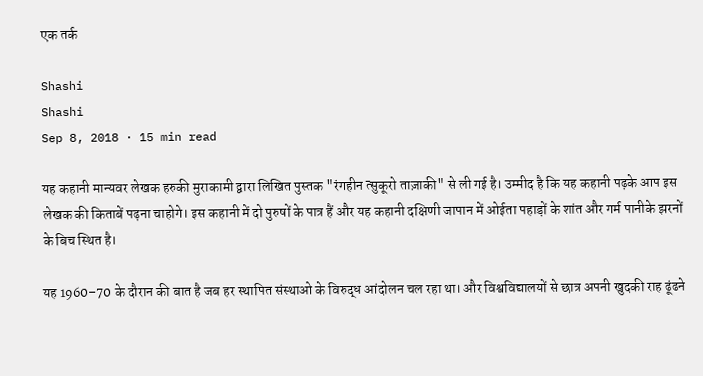एक तर्क

Shashi
Shashi
Sep 8, 2018 · 15 min read

यह कहानी मान्यवर लेखक हरुकी मुराकामी द्वारा लिखित पुस्तक "रंगहीन त्सुकूरो ताज़ाकी" से ली गई है। उम्मीद है कि यह कहानी पढ़के आप इस लेखक की किताबें पढ़ना चाहोगे। इस कहानी में दो पुरुषों के पात्र हैं और यह कहानी दक्षिणी जापान में ओईता पहाड़ों के शांत और गर्म पानीके झरनों के बिच स्थित है।

यह 1960–70 के दौरान की बात है जब हर स्थापित संस्थाओ के विरुद्ध आंदोलन चल रहा था। और विश्वविद्यालयों से छात्र अपनी खुदकी राह ढूंढने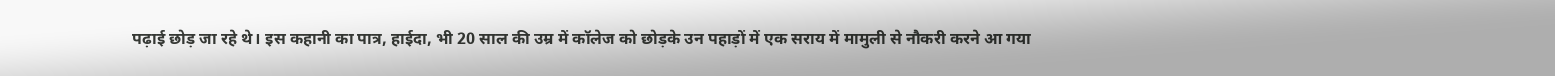पढ़ाई छोड़ जा रहे थे। इस कहानी का पात्र, हाईदा, भी 20 साल की उम्र में कॉलेज को छोड़के उन पहाड़ों में एक सराय में मामुली से नौकरी करने आ गया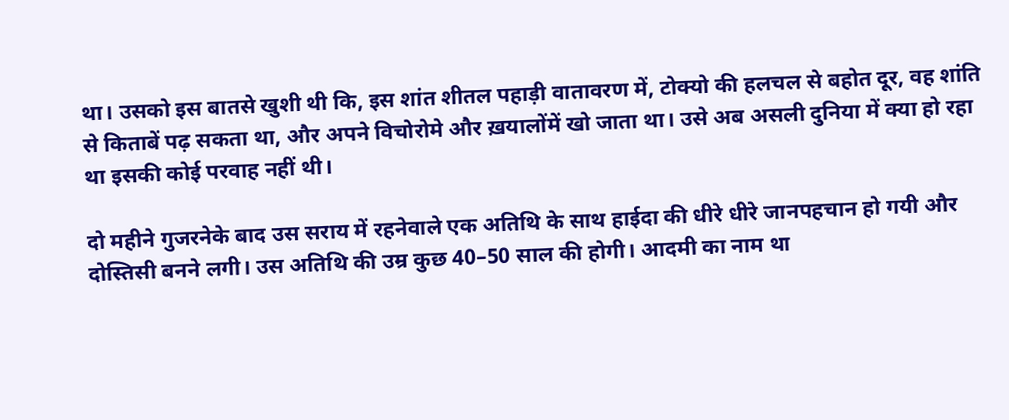था। उसको इस बातसे खुशी थी कि, इस शांत शीतल पहाड़ी वातावरण में, टोक्यो की हलचल से बहोत दूर, वह शांति से किताबें पढ़ सकता था, और अपने विचोरोमे और ख़यालोंमें खो जाता था। उसे अब असली दुनिया में क्या हो रहा था इसकी कोई परवाह नहीं थी।

दो महीने गुजरनेके बाद उस सराय में रहनेवाले एक अतिथि के साथ हाईदा की धीरे धीरे जानपहचान हो गयी और दोस्तिसी बनने लगी। उस अतिथि की उम्र कुछ 40–50 साल की होगी। आदमी का नाम था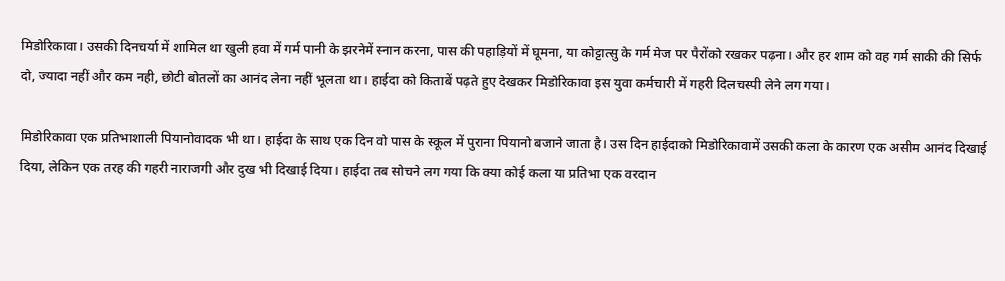मिडोरिकावा। उसकी दिनचर्या में शामिल था खुली हवा में गर्म पानी के झरनेमें स्नान करना, पास की पहाड़ियों में घूमना, या कोट्टात्सु के गर्म मेज पर पैरोंको रखकर पढ़ना। और हर शाम को वह गर्म साकी की सिर्फ दो, ज्यादा नहीं और कम नही, छोटी बोतलों का आनंद लेना नहीं भूलता था। हाईदा को किताबें पढ़ते हुए देखकर मिडोरिकावा इस युवा कर्मचारी में गहरी दिलचस्पी लेने लग गया।

मिडोरिकावा एक प्रतिभाशाली पियानोवादक भी था। हाईदा के साथ एक दिन वो पास के स्कूल में पुराना पियानो बजाने जाता है। उस दिन हाईदाको मिडोरिकावामें उसकी कला के कारण एक असीम आनंद दिखाई दिया, लेकिन एक तरह की गहरी नाराजगी और दुख भी दिखाई दिया। हाईदा तब सोचने लग गया कि क्या कोई कला या प्रतिभा एक वरदान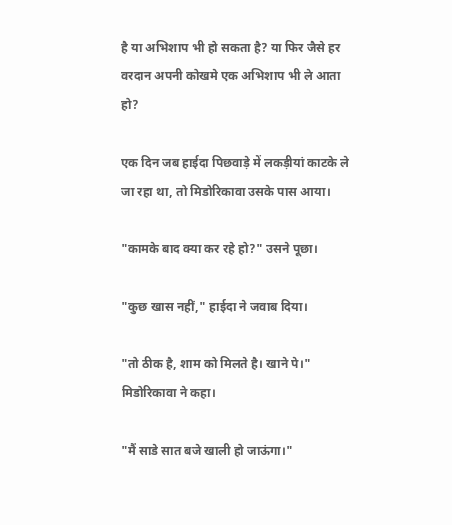है या अभिशाप भी हो सकता है? या फिर जैसे हर वरदान अपनी कोखमे एक अभिशाप भी ले आता हो?

एक दिन जब हाईदा पिछवाड़े में लकड़ीयां काटके ले जा रहा था, तो मिडोरिकावा उसके पास आया।

"कामके बाद क्या कर रहे हो?" उसने पूछा।

"कुछ खास नहीं," हाईदा ने जवाब दिया।

"तो ठीक है, शाम को मिलते है। खाने पे।" मिडोरिकावा ने कहा।

"मैं साडे सात बजे खाली हो जाऊंगा।"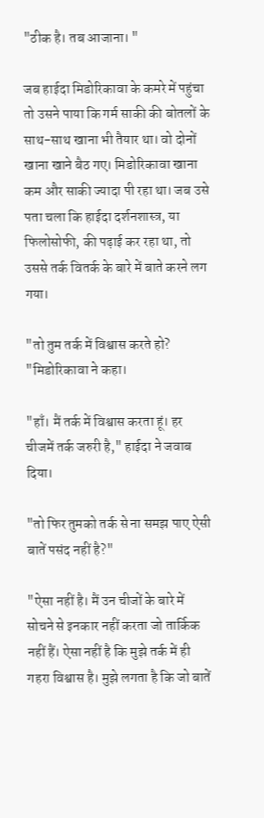"ठीक है। तब आजाना। "

जब हाईदा मिडोरिकावा के कमरे में पहुंचा तो उसने पाया कि गर्म साकी की बोतलों के साथ-साथ खाना भी तैयार था। वो दोनों खाना खाने बैठ गए। मिडोरिकावा खाना कम और साकी ज्यादा पी रहा था। जब उसे पता चला कि हाईदा दर्शनशास्त्र, या फिलोसोफी, की पढ़ाई कर रहा था, तो उससे तर्क वितर्क के बारे में बाते करने लग गया।

"तो तुम तर्क में विश्वास करते हो? "मिडोरिकावा ने कहा।

"हाँ। मैं तर्क में विश्वास करता हूं। हर चीजमें तर्क जरुरी है," हाईदा ने जवाब दिया।

"तो फिर तुमको तर्क से ना समझ पाए ऐसी बातें पसंद नहीं है?"

"ऐसा नहीं है। मैं उन चीजों के बारे में सोचने से इनकार नहीं करता जो तार्किक नहीं हैं। ऐसा नहीं है कि मुझे तर्क में ही गहरा विश्वास है। मुझे लगता है कि जो बातें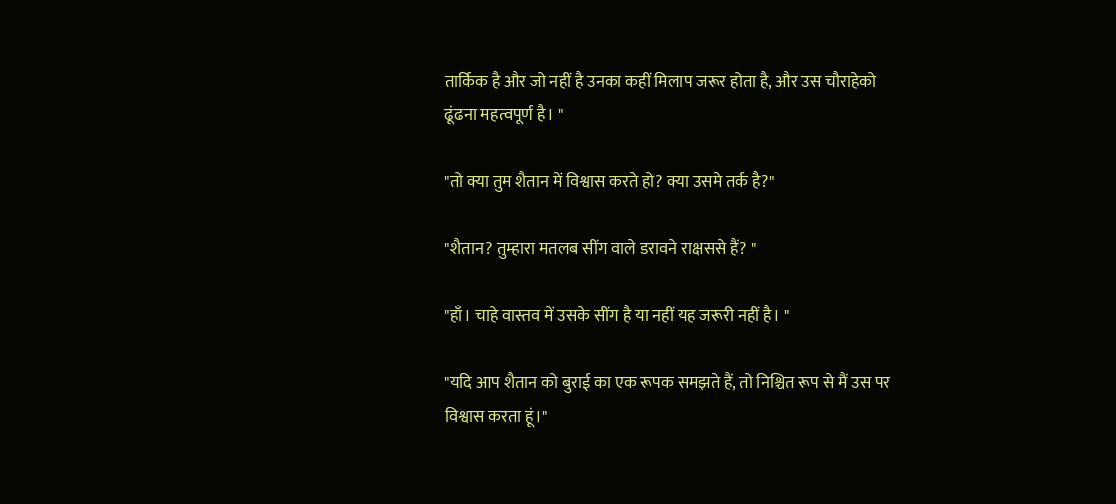तार्किक है और जो नहीं है उनका कहीं मिलाप जरूर होता है, और उस चौराहेको ढूंढना महत्वपूर्ण है। "

"तो क्या तुम शैतान में विश्वास करते हो? क्या उसमे तर्क है?"

"शैतान? तुम्हारा मतलब सींग वाले डरावने राक्षससे हैं? "

"हाँ। चाहे वास्तव में उसके सींग है या नहीं यह जरूरी नहीं है। "

"यदि आप शैतान को बुराई का एक रूपक समझते हैं, तो निश्चित रूप से मैं उस पर विश्वास करता हूं।"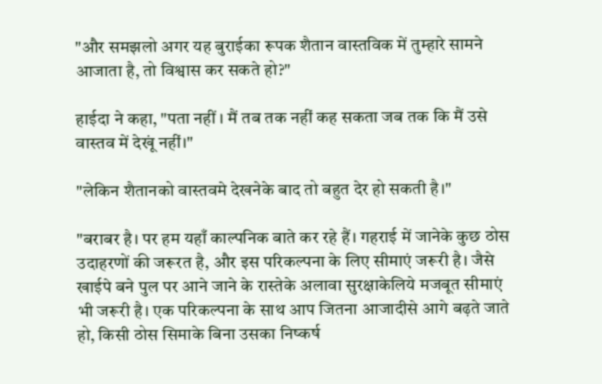"और समझलो अगर यह बुराईका रूपक शैतान वास्तविक में तुम्हारे सामने आजाता है, तो विश्वास कर सकते हो?"

हाईदा ने कहा, "पता नहीं । मैं तब तक नहीं कह सकता जब तक कि मैं उसे वास्तव में देखूं नहीं।"

"लेकिन शैतानको वास्तवमे देखनेके बाद तो बहुत देर हो सकती है।"

"बराबर है। पर हम यहाँ काल्पनिक बाते कर रहे हैं। गहराई में जानेके कुछ ठोस उदाहरणों की जरूरत है, और इस परिकल्पना के लिए सीमाएं जरूरी है। जैसे खाईपे बने पुल पर आने जाने के रास्तेके अलावा सुरक्षाकेलिये मजबूत सीमाएं भी जरूरी है। एक परिकल्पना के साथ आप जितना आजादीसे आगे बढ़ते जाते हो, किसी ठोस सिमाके बिना उसका निष्कर्ष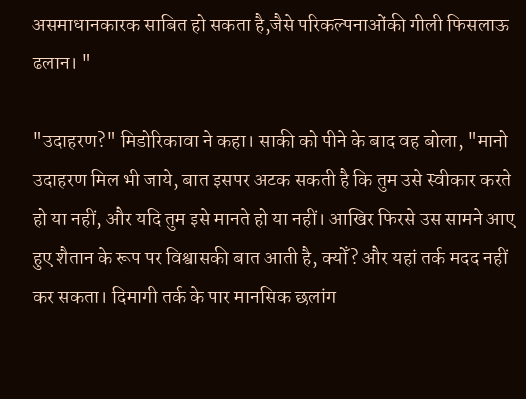असमाधानकारक साबित हो सकता है,जैसे परिकल्पनाओंकी गीली फिसलाऊ ढलान। "

"उदाहरण?" मिडोरिकावा ने कहा। साकी को पीने के बाद वह बोला, "मानो उदाहरण मिल भी जाये, बात इसपर अटक सकती है कि तुम उसे स्वीकार करते हो या नहीं, और यदि तुम इसे मानते हो या नहीं। आखिर फिरसे उस सामने आए हुए शैतान के रूप पर विश्वासकी बात आती है, क्योँ? और यहां तर्क मदद नहीं कर सकता। दिमागी तर्क के पार मानसिक छलांग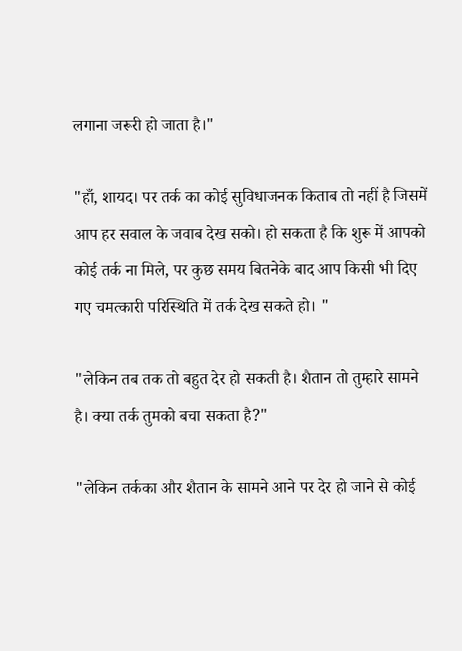लगाना जरूरी हो जाता है।"

"हाँ, शायद। पर तर्क का कोई सुविधाजनक किताब तो नहीं है जिसमें आप हर सवाल के जवाब देख सको। हो सकता है कि शुरू में आपको कोई तर्क ना मिले, पर कुछ समय बितनेके बाद आप किसी भी दिए गए चमत्कारी परिस्थिति में तर्क देख सकते हो। "

"लेकिन तब तक तो बहुत देर हो सकती है। शैतान तो तुम्हारे सामने है। क्या तर्क तुमको बचा सकता है?"

"लेकिन तर्कका और शैतान के सामने आने पर देर हो जाने से कोई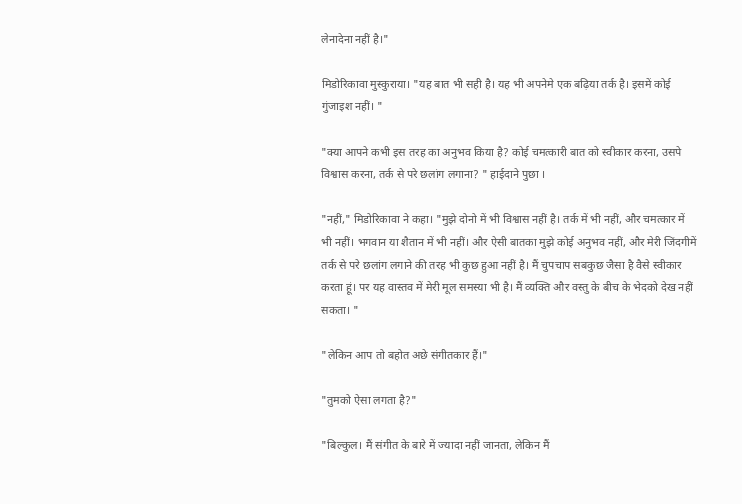लेनादेना नहीं है।"

मिडोरिकावा मुस्कुराया। "यह बात भी सही है। यह भी अपनेमे एक बढ़िया तर्क है। इसमें कोई गुंजाइश नहीं। "

"क्या आपने कभी इस तरह का अनुभव किया है? कोई चमत्कारी बात को स्वीकार करना, उसपे विश्वास करना, तर्क से परे छलांग लगाना? " हाईदाने पुछा ।

"नहीं," मिडोरिकावा ने कहा। "मुझे दोनो में भी विश्वास नहीं है। तर्क में भी नहीं, और चमत्कार में भी नहीं। भगवान या शैतान में भी नहीं। और ऐसी बातका मुझे कोई अनुभव नहीं, और मेरी जिंदगीमें तर्क से परे छलांग लगाने की तरह भी कुछ हुआ नहीं है। मैं चुपचाप सबकुछ जैसा है वैसे स्वीकार करता हूं। पर यह वास्तव में मेरी मूल समस्या भी है। मैं व्यक्ति और वस्तु के बीच के भेदको देख नहीं सकता। "

"लेकिन आप तो बहोत अछे संगीतकार हैं।"

"तुमको ऐसा लगता है?"

"बिल्कुल। मैं संगीत के बारे में ज्यादा नहीं जानता, लेकिन मैं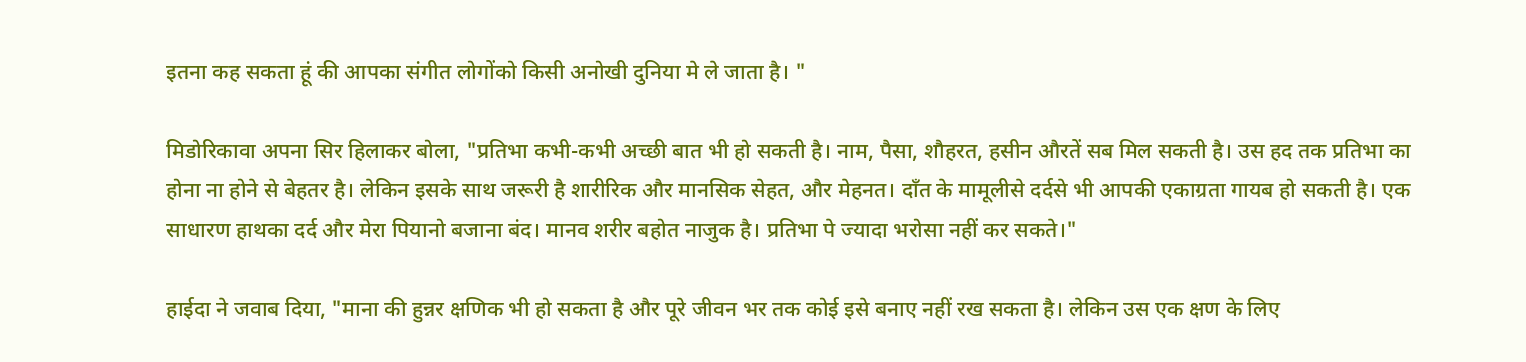इतना कह सकता हूं की आपका संगीत लोगोंको किसी अनोखी दुनिया मे ले जाता है। "

मिडोरिकावा अपना सिर हिलाकर बोला, "प्रतिभा कभी-कभी अच्छी बात भी हो सकती है। नाम, पैसा, शौहरत, हसीन औरतें सब मिल सकती है। उस हद तक प्रतिभा का होना ना होने से बेहतर है। लेकिन इसके साथ जरूरी है शारीरिक और मानसिक सेहत, और मेहनत। दाँत के मामूलीसे दर्दसे भी आपकी एकाग्रता गायब हो सकती है। एक साधारण हाथका दर्द और मेरा पियानो बजाना बंद। मानव शरीर बहोत नाजुक है। प्रतिभा पे ज्यादा भरोसा नहीं कर सकते।"

हाईदा ने जवाब दिया, "माना की हुन्नर क्षणिक भी हो सकता है और पूरे जीवन भर तक कोई इसे बनाए नहीं रख सकता है। लेकिन उस एक क्षण के लिए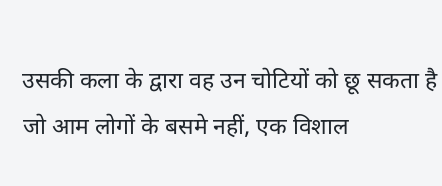उसकी कला के द्वारा वह उन चोटियों को छू सकता है जो आम लोगों के बसमे नहीं, एक विशाल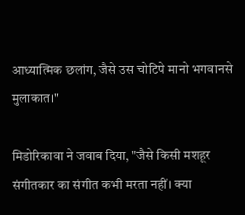आध्यात्मिक छलांग, जैसे उस चोटिपे मानो भगवानसे मुलाकात।"

मिडोरिकावा ने जवाब दिया, "जैसे किसी मशहूर संगीतकार का संगीत कभी मरता नहीं। क्या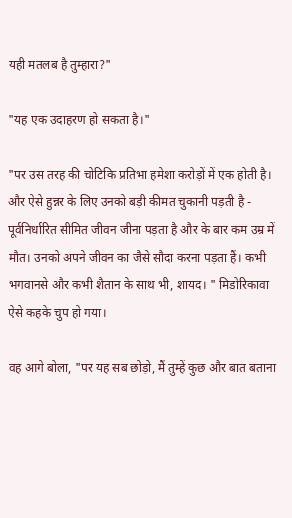यही मतलब है तुम्हारा?"

"यह एक उदाहरण हो सकता है।"

"पर उस तरह की चोटिकि प्रतिभा हमेशा करोड़ों में एक होती है। और ऐसे हुन्नर के लिए उनको बड़ी कीमत चुकानी पड़ती है - पूर्वनिर्धारित सीमित जीवन जीना पड़ता है और के बार कम उम्र में मौत। उनको अपने जीवन का जैसे सौदा करना पड़ता हैं। कभी भगवानसे और कभी शैतान के साथ भी, शायद। " मिडोरिकावा ऐसे कहके चुप हो गया।

वह आगे बोला, "पर यह सब छोड़ो, मैं तुम्हें कुछ और बात बताना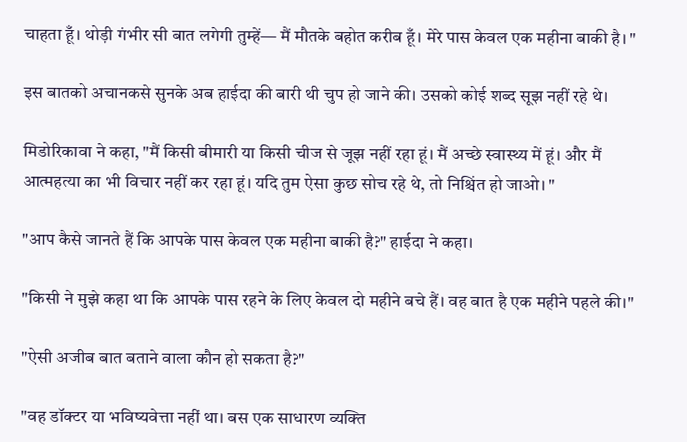चाहता हूँ। थोड़ी गंभीर सी बात लगेगी तुम्हें— मैं मौतके बहोत करीब हूँ। मेरे पास केवल एक महीना बाकी है। "

इस बातको अचानकसे सुनके अब हाईदा की बारी थी चुप हो जाने की। उसको कोई शब्द सूझ नहीं रहे थे।

मिडोरिकावा ने कहा, "मैं किसी बीमारी या किसी चीज से जूझ नहीं रहा हूं। मैं अच्छे स्वास्थ्य में हूं। और मैं आत्महत्या का भी विचार नहीं कर रहा हूं। यदि तुम ऐसा कुछ सोच रहे थे, तो निश्चिंत हो जाओ। "

"आप कैसे जानते हैं कि आपके पास केवल एक महीना बाकी है?" हाईदा ने कहा।

"किसी ने मुझे कहा था कि आपके पास रहने के लिए केवल दो महीने बचे हैं। वह बात है एक महीने पहले की।"

"ऐसी अजीब बात बताने वाला कौन हो सकता है?"

"वह डॉक्टर या भविष्यवेत्ता नहीं था। बस एक साधारण व्यक्ति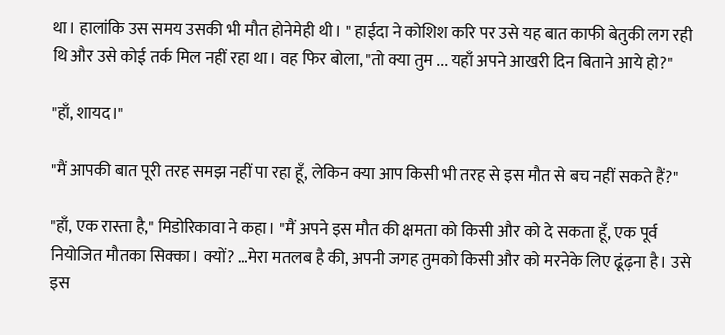था। हालांकि उस समय उसकी भी मौत होनेमेही थी। " हाईदा ने कोशिश करि पर उसे यह बात काफी बेतुकी लग रही थि और उसे कोई तर्क मिल नहीं रहा था। वह फिर बोला, "तो क्या तुम ... यहाँ अपने आखरी दिन बिताने आये हो?"

"हाँ, शायद।"

"मैं आपकी बात पूरी तरह समझ नहीं पा रहा हूँ, लेकिन क्या आप किसी भी तरह से इस मौत से बच नहीं सकते हैं?"

"हाँ, एक रास्ता है," मिडोरिकावा ने कहा। "मैं अपने इस मौत की क्षमता को किसी और को दे सकता हूँ, एक पूर्व नियोजित मौतका सिक्का। क्यों? …मेरा मतलब है की, अपनी जगह तुमको किसी और को मरनेके लिए ढूंढ़ना है। उसे इस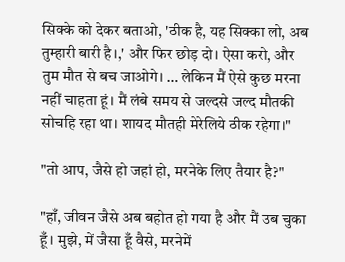सिक्के को देकर बताओ, 'ठीक है, यह सिक्का लो, अब तुम्हारी बारी है।,' और फिर छोड़ दो। ऐसा करो, और तुम मौत से बच जाओगे। … लेकिन मैं ऐसे कुछ मरना नहीं चाहता हूं। मैं लंबे समय से जल्दसे जल्द मौतकी सोचहि रहा था। शायद मौतही मेरेलिये ठीक रहेगा।"

"तो आप, जैसे हो जहां हो, मरनेके लिए तैयार है?"

"हाँ, जीवन जैसे अब बहोत हो गया है और मैं उब चुका हूँ। मुझे, में जैसा हूँ वैसे, मरनेमें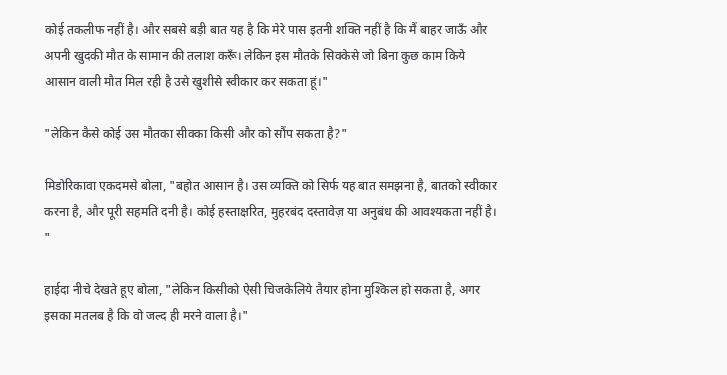कोई तकलीफ नहीं है। और सबसे बड़ी बात यह है कि मेरे पास इतनी शक्ति नहीं है कि मैं बाहर जाऊँ और अपनी खुदकी मौत के सामान की तलाश करूँ। लेकिन इस मौतके सिक्केसे जो बिना कुछ काम किये आसान वाली मौत मिल रही है उसे खुशीसे स्वीकार कर सकता हूं।"

"लेकिन कैसे कोई उस मौतका सीक्का किसी और को सौंप सकता है?"

मिडोरिकावा एकदमसे बोला, "बहोत आसान है। उस व्यक्ति को सिर्फ यह बात समझना है, बातको स्वीकार करना है, और पूरी सहमति दनी है। कोई हस्ताक्षरित, मुहरबंद दस्तावेज़ या अनुबंध की आवश्यकता नहीं है। "

हाईदा नीचे देखते हूए बोला, "लेकिन किसीको ऐसी चिजकेलिये तैयार होना मुश्किल हो सकता है, अगर इसका मतलब है कि वो जल्द ही मरने वाला है।"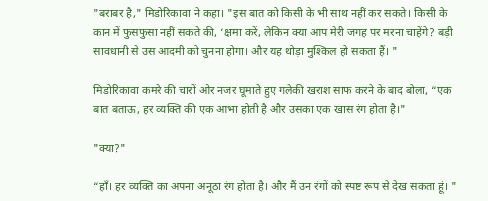"बराबर है," मिडोरिकावा ने कहा। "इस बात को किसी के भी साथ नहीं कर सकते। किसी के कान में फुसफुसा नहीं सकते की, ‘क्षमा करें, लेकिन क्या आप मेरी जगह पर मरना चाहेंगे? बड़ी सावधानी से उस आदमी को चुनना होगा। और यह थोड़ा मुश्किल हो सकता हैं। "

मिडोरिकावा कमरे की चारों ओर नजर घूमाते हुए गलेकी खराश साफ करने के बाद बोला, “एक बात बताऊ, हर व्यक्ति की एक आभा होती है और उसका एक खास रंग होता है।"

"क्या?"

“हाँ। हर व्यक्ति का अपना अनूठा रंग होता है। और मैं उन रंगों को स्पष्ट रूप से देख सकता हूं। "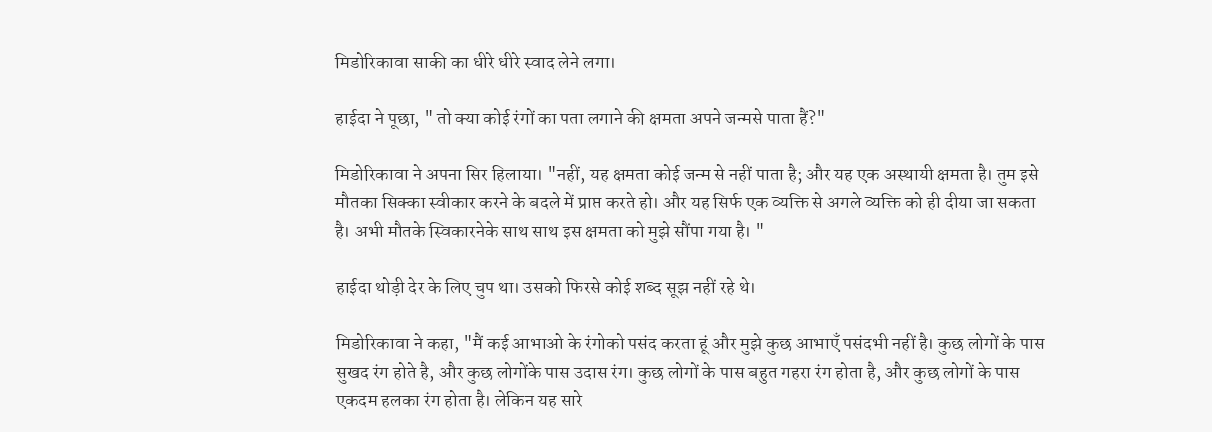मिडोरिकावा साकी का धीरे धीरे स्वाद लेने लगा।

हाईदा ने पूछा, " तो क्या कोई रंगों का पता लगाने की क्षमता अपने जन्मसे पाता हैं?"

मिडोरिकावा ने अपना सिर हिलाया। "नहीं, यह क्षमता कोई जन्म से नहीं पाता है; और यह एक अस्थायी क्षमता है। तुम इसे मौतका सिक्का स्वीकार करने के बदले में प्राप्त करते हो। और यह सिर्फ एक व्यक्ति से अगले व्यक्ति को ही दीया जा सकता है। अभी मौतके स्विकारनेके साथ साथ इस क्षमता को मुझे सौंपा गया है। "

हाईदा थोड़ी देर के लिए चुप था। उसको फिरसे कोई शब्द सूझ नहीं रहे थे।

मिडोरिकावा ने कहा, "मैं कई आभाओ के रंगोको पसंद करता हूं और मुझे कुछ आभाएँ पसंदभी नहीं है। कुछ लोगों के पास सुखद रंग होते है, और कुछ लोगोंके पास उदास रंग। कुछ लोगों के पास बहुत गहरा रंग होता है, और कुछ लोगों के पास एकदम हलका रंग होता है। लेकिन यह सारे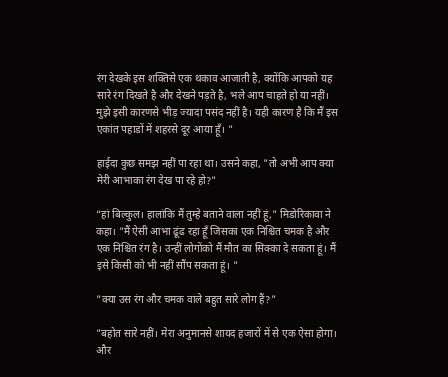रंग देखके इस शक्तिसे एक थकाव आजाती है, क्योंकि आपको यह सारे रंग दिखते है और देखने पड़ते है, भले आप चाहते हो या नहीं। मुझे इसी कारणसे भीड़ ज्यादा पसंद नहीं है। यही कारण है कि मैं इस एकांत पहाडों में शहरसे दूर आया हूँ। "

हाईदा कुछ समझ नहीं पा रहा था। उसने कहा, "तो अभी आप क्या मेरी आभाका रंग देख पा रहे हो?"

“हां बिल्कुल। हालांकि मैं तुम्हे बताने वाला नहीं हूं," मिडोरिकावा ने कहा। "मैं ऐसी आभा ढूंढ रहा हूँ जिसका एक निश्चित चमक है और एक निश्चित रंग है। उन्हीं लोगोंको मैं मौत का सिक्का दे सकता हूं। मैं इसे किसी को भी नहीं सौंप सकता हूं। "

"क्या उस रंग और चमक वाले बहुत सारे लोग हैं?"

"बहोत सारे नहीं। मेरा अनुमानसे शायद हजारों में से एक ऐसा होगा। और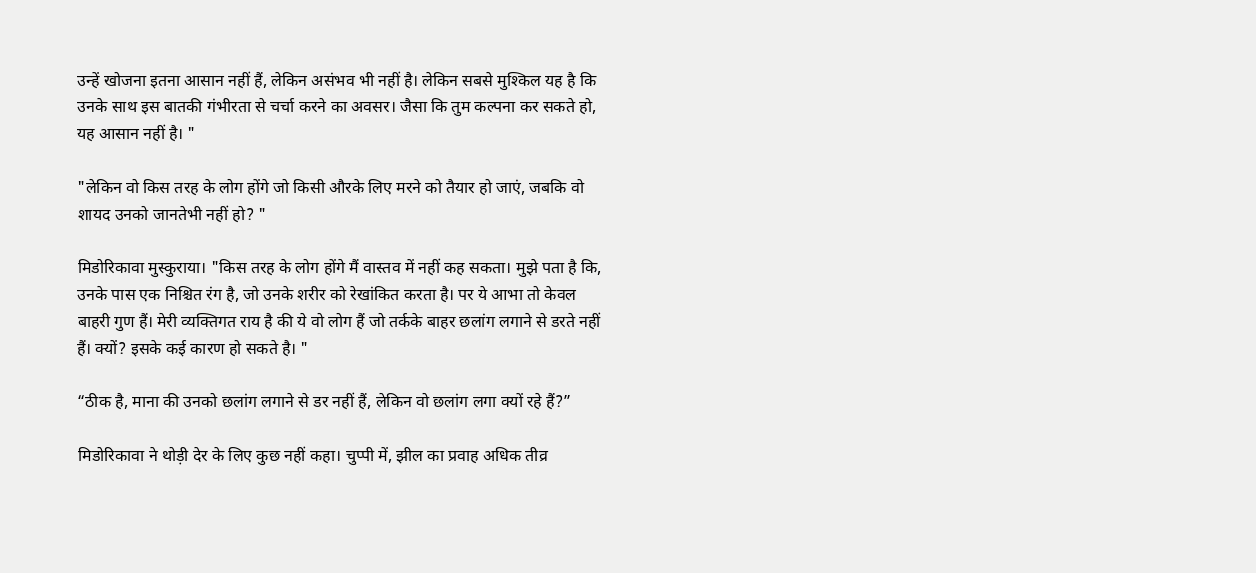उन्हें खोजना इतना आसान नहीं हैं, लेकिन असंभव भी नहीं है। लेकिन सबसे मुश्किल यह है कि उनके साथ इस बातकी गंभीरता से चर्चा करने का अवसर। जैसा कि तुम कल्पना कर सकते हो, यह आसान नहीं है। "

"लेकिन वो किस तरह के लोग होंगे जो किसी औरके लिए मरने को तैयार हो जाएं, जबकि वो शायद उनको जानतेभी नहीं हो? "

मिडोरिकावा मुस्कुराया। "किस तरह के लोग होंगे मैं वास्तव में नहीं कह सकता। मुझे पता है कि, उनके पास एक निश्चित रंग है, जो उनके शरीर को रेखांकित करता है। पर ये आभा तो केवल बाहरी गुण हैं। मेरी व्यक्तिगत राय है की ये वो लोग हैं जो तर्कके बाहर छलांग लगाने से डरते नहीं हैं। क्यों? इसके कई कारण हो सकते है। "

“ठीक है, माना की उनको छलांग लगाने से डर नहीं हैं, लेकिन वो छलांग लगा क्यों रहे हैं?”

मिडोरिकावा ने थोड़ी देर के लिए कुछ नहीं कहा। चुप्पी में, झील का प्रवाह अधिक तीव्र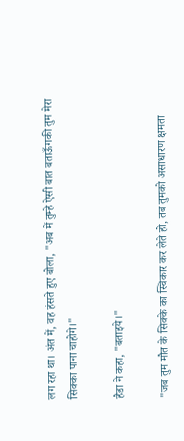लग रहा था। अंत में, वह हंसते हुए बोला, "अब में तुम्हे ऐसी बात बताऊँगकी तुम मेरा सिक्का पाना चाहोगे।"

हैडा ने कहा, "बताइये।"

"जब तुम मौत के सिक्के का स्विकार कर लेते हो, तब तुमको असाधारण क्षमता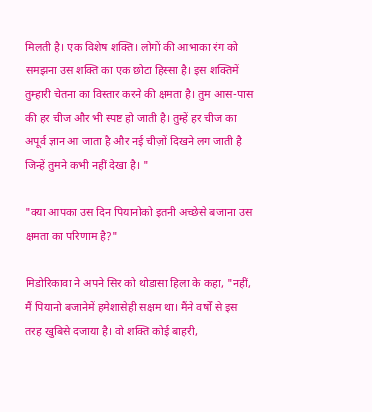मिलती है। एक विशेष शक्ति। लोगों की आभाका रंग को समझना उस शक्ति का एक छोटा हिस्सा है। इस शक्तिमें तुम्हारी चेतना का विस्तार करने की क्षमता है। तुम आस-पास की हर चीज और भी स्पष्ट हो जाती है। तुम्हें हर चीज का अपूर्व ज्ञान आ जाता है और नई चीज़ों दिखने लग जाती है जिन्हें तुमने कभी नहीं देखा है। "

"क्या आपका उस दिन पियानोको इतनी अच्छेसे बजाना उस क्षमता का परिणाम है?"

मिडोरिकावा ने अपने सिर को थोडासा हिला के कहा, "नहीं, मैं पियानो बजानेमें हमेशासेही सक्षम था। मैंने वर्षों से इस तरह खुबिसे दजाया है। वो शक्ति कोई बाहरी,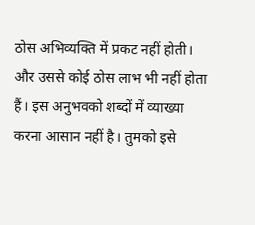ठोस अभिव्यक्ति में प्रकट नहीं होती। और उससे कोई ठोस लाभ भी नहीं होता हैं। इस अनुभवको शब्दों में व्याख्या करना आसान नहीं है। तुमको इसे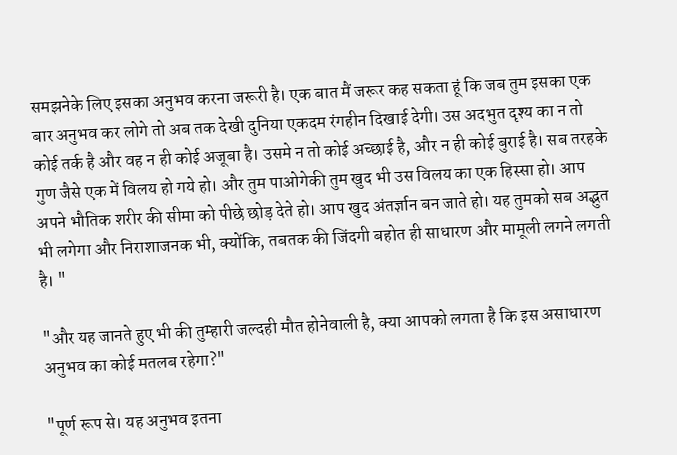समझनेके लिए इसका अनुभव करना जरूरी है। एक बात मैं जरूर कह सकता हूं कि जब तुम इसका एक बार अनुभव कर लोगे तो अब तक देखी दुनिया एकदम रंगहीन दिखाई देगी। उस अदभुत दृश्य का न तो कोई तर्क है और वह न ही कोई अजूबा है। उसमे न तो कोई अच्छाई है, और न ही कोई बुराई है। सब तरहके गुण जैसे एक में विलय हो गये हो। और तुम पाओगेकी तुम खुद भी उस विलय का एक हिस्सा हो। आप अपने भौतिक शरीर की सीमा को पीछे छोड़ देते हो। आप खुद अंतर्ज्ञान बन जाते हो। यह तुमको सब अद्भुत भी लगेगा और निराशाजनक भी, क्योंकि, तबतक की जिंदगी बहोत ही साधारण और मामूली लगने लगती है। "

"और यह जानते हुए भी की तुम्हारी जल्दही मौत होनेवाली है, क्या आपको लगता है कि इस असाधारण अनुभव का कोई मतलब रहेगा?"

"पूर्ण रूप से। यह अनुभव इतना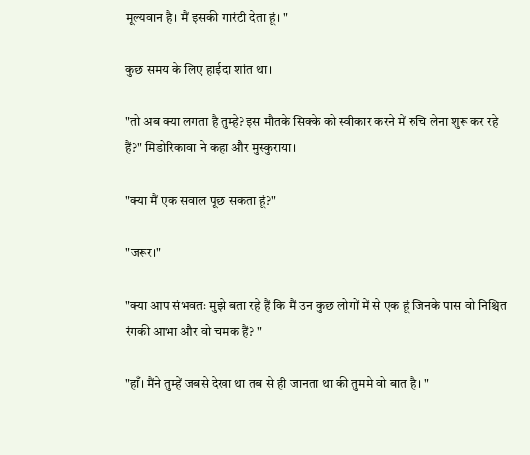मूल्यवान है। मैं इसकी गारंटी देता हूं। "

कुछ समय के लिए हाईदा शांत था।

"तो अब क्या लगता है तुम्हे? इस मौतके सिक्के को स्वीकार करने में रुचि लेना शुरू कर रहे हैं?" मिडोरिकावा ने कहा और मुस्कुराया।

"क्या मैं एक सवाल पूछ सकता हूं?"

"जरूर।"

"क्या आप संभवतः मुझे बता रहे हैं कि मैं उन कुछ लोगों में से एक हूं जिनके पास वो निश्चित रंगकी आभा और वो चमक हैं? "

"हाँ। मैंने तुम्हें जबसे देखा था तब से ही जानता था की तुममे वो बात है। "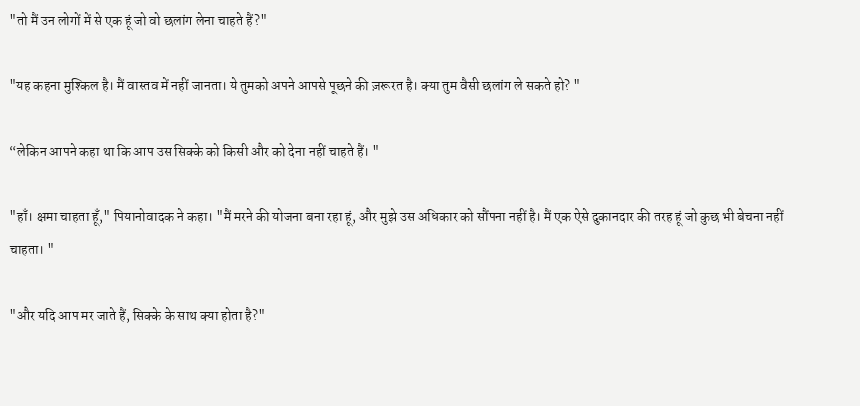"तो मैं उन लोगों में से एक हूं जो वो छलांग लेना चाहते हैं?"

"यह कहना मुश्किल है। मैं वास्तव में नहीं जानता। ये तुमको अपने आपसे पूछने की ज़रूरत है। क्या तुम वैसी छलांग ले सकते हो? "

“लेकिन आपने कहा था कि आप उस सिक्के को किसी और को देना नहीं चाहते हैं। "

"हाँ। क्षमा चाहता हूँ," पियानोवादक ने कहा। "मैं मरने की योजना बना रहा हूं, और मुझे उस अधिकार को सौंपना नहीं है। मैं एक ऐसे दुकानदार की तरह हूं जो कुछ भी बेचना नहीं चाहता। "

"और यदि आप मर जाते हैं, सिक्के के साथ क्या होता है?"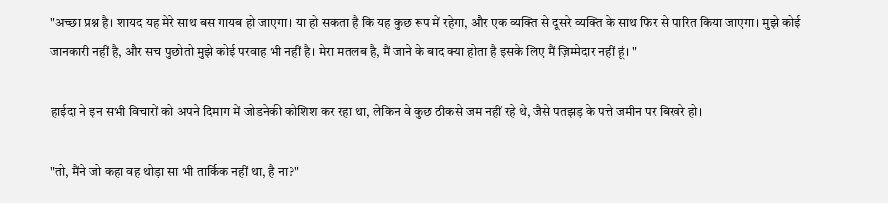"अच्छा प्रश्न है। शायद यह मेरे साथ बस गायब हो जाएगा। या हो सकता है कि यह कुछ रूप में रहेगा, और एक व्यक्ति से दूसरे व्यक्ति के साथ फिर से पारित किया जाएगा। मुझे कोई जानकारी नहीं है, और सच पुछोतो मुझे कोई परवाह भी नहीं है। मेरा मतलब है, मैं जाने के बाद क्या होता है इसके लिए मैं ज़िम्मेदार नहीं हूं। "

हाईदा ने इन सभी विचारों को अपने दिमाग में जोडनेकी कोशिश कर रहा था, लेकिन वे कुछ ठीकसे जम नहीं रहे थे, जैसे पतझड़ के पत्ते जमीन पर बिखरे हो।

"तो, मैंने जो कहा वह थोड़ा सा भी तार्किक नहीं था, है ना?"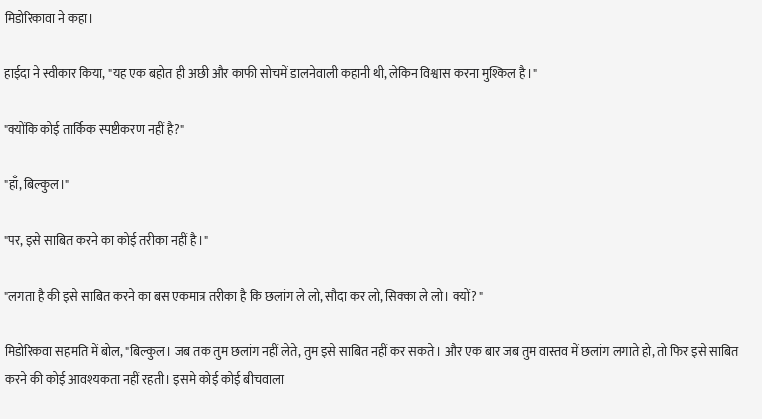मिडोरिकावा ने कहा।

हाईदा ने स्वीकार किया, "यह एक बहोत ही अछी और काफी सोचमें डालनेवाली कहानी थी, लेकिन विश्वास करना मुश्किल है।"

"क्योंकि कोई तार्किक स्पष्टीकरण नहीं है?"

"हाँ, बिल्कुल।"

"पर, इसे साबित करने का कोई तरीका नहीं है।"

"लगता है की इसे साबित करने का बस एकमात्र तरीका है कि छलांग ले लो, सौदा कर लो, सिक्का ले लो। क्यों? "

मिडोरिकवा सहमति में बोल, "बिल्कुल। जब तक तुम छलांग नहीं लेते, तुम इसे साबित नहीं कर सकते। और एक बार जब तुम वास्तव में छलांग लगाते हो, तो फिर इसे साबित करने की कोई आवश्यकता नहीं रहती। इसमे कोई कोई बीचवाला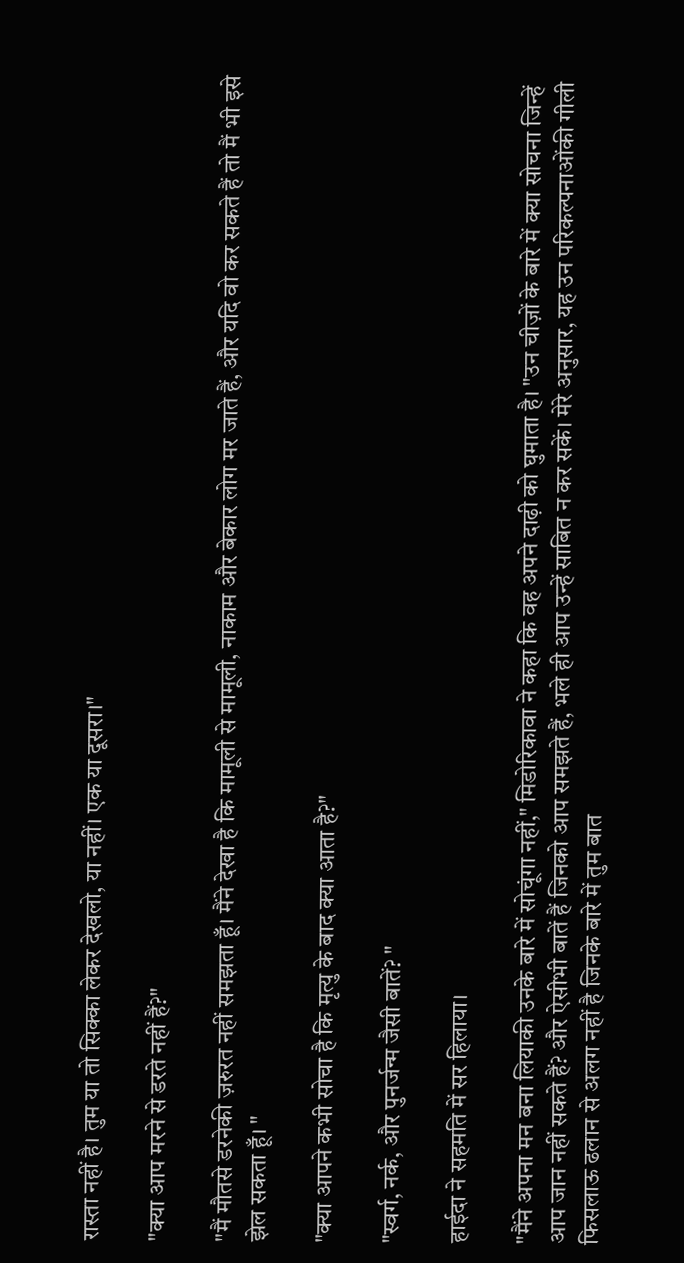रास्ता नहीं है। तुम या तो सिक्का लेकर देखलो, या नहीं। एक या दूसरा।"

"क्या आप मरने से डरते नहीं हैं?"

"मैं मौतसे डरनेकी ज़रुरत नहीं समझता हूँ। मैंने देखा है कि मामूली से मामूली, नाकाम और बेकार लोग मर जाते हैं, और यदि वो कर सकते हैं तो मैं भी इसे झेल सकता हूँ। "

"क्या आपने कभी सोचा है कि मृत्यु के बाद क्या आता है?"

"स्वर्ग, नर्क, और पुनर्जन्म जैसी बातें? "

हाईदा ने सहमति में सर हिलाया।

"मैंने अपना मन बना लियाकी उनके बारे में सोचूंगा नहीं," मिडोरिकावा ने कहा कि वह अपने दाढ़ी को घुमाता है। "उन चीज़ों के बारे में क्या सोचना जिन्हें आप जान नहीं सकते हैं? और ऐसीभी बातें हैं जिनको आप समझते हैं, भले ही आप उन्हें साबित न कर सकें। मेरे अनुसार, यह उन परिकल्पनाओंकी गीली फिसलाऊ ढलान से अलग नहीं है जिनके बारे में तुम बात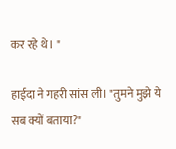कर रहे थे। "

हाईदा ने गहरी सांस ली। "तुमने मुझे ये सब क्यों बताया?"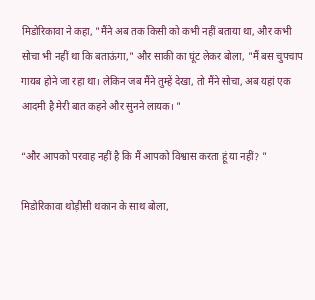मिडोरिकावा ने कहा, "मैंने अब तक किसी को कभी नहीं बताया था, और कभी सोचा भी नहीं था कि बताऊंगा," और साकी का घूंट लेकर बोला, "मैं बस चुपचाप गायब होने जा रहा था। लेकिन जब मैंने तुम्हें देखा, तो मैंने सोचा, अब यहां एक आदमी है मेरी बात कहने और सुनने लायक। "

“और आपको परवाह नहीं है कि मैं आपको विश्वास करता हूं या नहीं? "

मिडोरिकावा थोड़ीसी थकान के साथ बोला,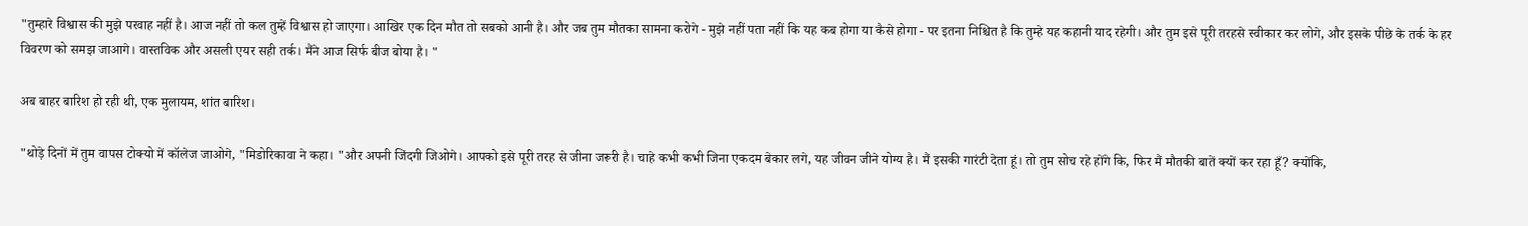"तुम्हारे विश्वास की मुझे परवाह नहीं है। आज नहीं तो कल तुम्हें विश्वास हो जाएगा। आखिर एक दिन मौत तो सबको आनी है। और जब तुम मौतका सामना करोगे - मुझे नहीं पता नहीं कि यह कब होगा या कैसे होगा - पर इतना निश्चित है कि तुम्हे यह कहानी याद रहेगी। और तुम इसे पूरी तरहसे स्वीकार कर लोगे, और इसके पीछे के तर्क के हर विवरण को समझ जाआगे। वास्तविक और असली एयर सही तर्क। मैंने आज सिर्फ बीज बोया है। "

अब बाहर बारिश हो रही थी, एक मुलायम, शांत बारिश।

"थोड़े दिनों में तुम वापस टोक्यो में कॉलेज जाओगे, "मिडोरिकावा ने कहा। "और अपनी जिंदगी जिओगे। आपको इसे पूरी तरह से जीना जरूरी है। चाहे कभी कभी जिना एकदम बेकार लगे, यह जीवन जीने योग्य है। मैं इसकी गारंटी देता हूं। तो तुम सोच रहे होंगे कि, फिर मैं मौतकी बातें क्यों कर रहा हूँ? क्योंकि,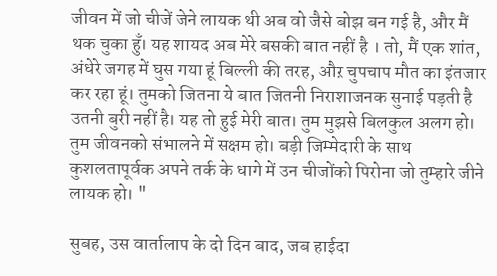जीवन में जो चीजें जेने लायक थी अब वो जैसे बोझ बन गई है, और मैं थक चुका हुँ। यह शायद अब मेरे बसकी बात नहीं है । तो, मैं एक शांत, अंधेरे जगह में घुस गया हूं बिल्ली की तरह, औऱ चुपचाप मौत का इंतजार कर रहा हूं। तुमको जितना ये बात जितनी निराशाजनक सुनाई पड़ती है उतनी बुरी नहीं है। यह तो हुई मेरी बात। तुम मुझसे बिलकुल अलग हो। तुम जीवनको संभालने में सक्षम हो। बड़ी जिम्मेदारी के साथ कुशलतापूर्वक अपने तर्क के धागे में उन चीजोंको पिरोना जो तुम्हारे जीने लायक हो। "

सुबह, उस वार्तालाप के दो दिन बाद, जब हाईदा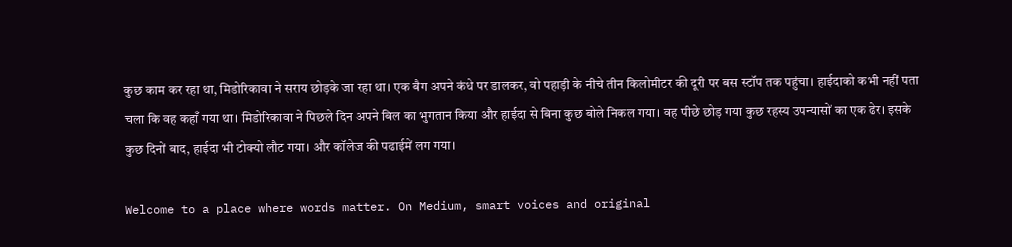कुछ काम कर रहा था, मिडोरिकावा ने सराय छोड़के जा रहा था। एक बैग अपने कंधे पर डालकर, वो पहाड़ी के नीचे तीन किलोमीटर की दूरी पर बस स्टॉप तक पहुंचा। हाईदाको कभी नहीं पता चला कि वह कहाँ गया था। मिडोरिकावा ने पिछले दिन अपने बिल का भुगतान किया और हाईदा से बिना कुछ बोले निकल गया। वह पीछे छोड़ गया कुछ रहस्य उपन्यासों का एक ढेर। इसके कुछ दिनों बाद, हाईदा भी टोक्यो लौट गया। और कॉलेज की पढाईमें लग गया।

Welcome to a place where words matter. On Medium, smart voices and original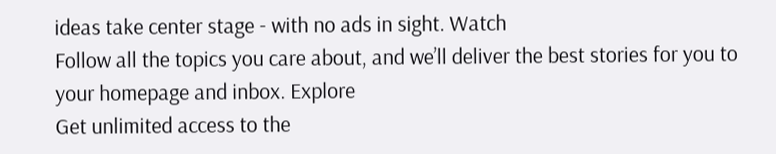ideas take center stage - with no ads in sight. Watch
Follow all the topics you care about, and we’ll deliver the best stories for you to your homepage and inbox. Explore
Get unlimited access to the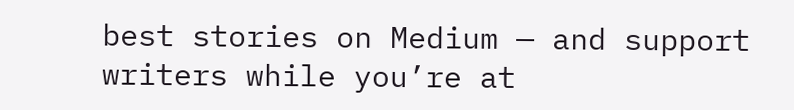best stories on Medium — and support writers while you’re at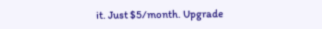it. Just $5/month. Upgrade